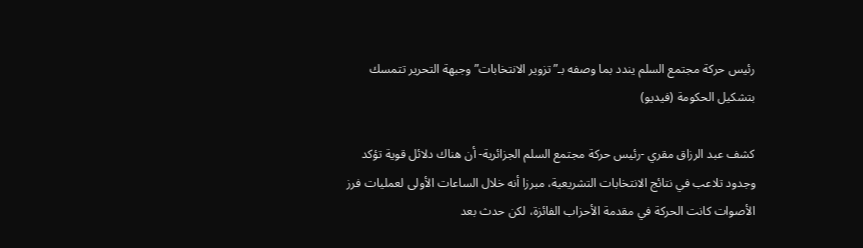رئيس حركة مجتمع السلم يندد بما وصفه بـ”تزوير الانتخابات” وجبهة التحرير تتمسك بتشكيل الحكومة (فيديو)

كشف عبد الرزاق مقري -رئيس حركة مجتمع السلم الجزائرية- أن هناك دلائل قوية تؤكد وجدود تلاعب في نتائج الانتخابات التشريعية، مبرزا أنه خلال الساعات الأولى لعمليات فرز الأصوات كانت الحركة في مقدمة الأحزاب الفائزة، لكن حدث بعد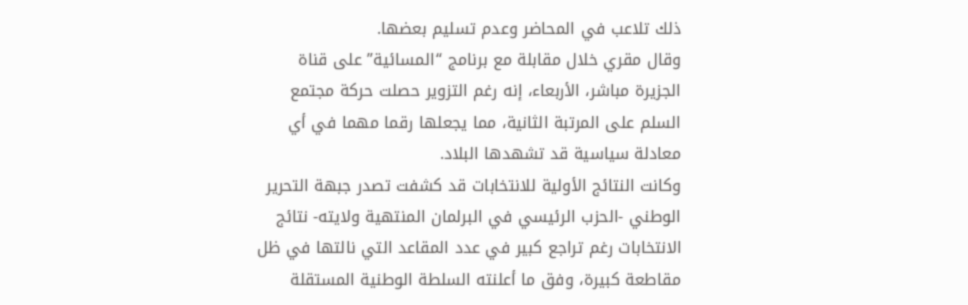ذلك تلاعب في المحاضر وعدم تسليم بعضها.
وقال مقري خلال مقابلة مع برنامج “المسائية” على قناة الجزيرة مباشر، الأربعاء، إنه رغم التزوير حصلت حركة مجتمع السلم على المرتبة الثانية، مما يجعلها رقما مهما في أي معادلة سياسية قد تشهدها البلاد.
وكانت النتائج الأولية للانتخابات قد كشفت تصدر جبهة التحرير الوطني -الحزب الرئيسي في البرلمان المنتهية ولايته- نتائج الانتخابات رغم تراجع كبير في عدد المقاعد التي نالتها في ظل مقاطعة كبيرة، وفق ما أعلنته السلطة الوطنية المستقلة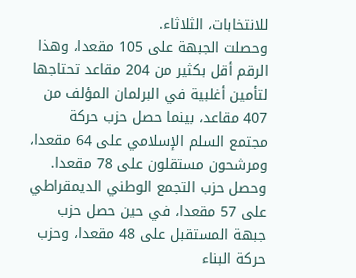للانتخابات، الثلاثاء.
وحصلت الجبهة على 105 مقعدا، وهذا الرقم أقل بكثير من 204 مقاعد تحتاجها لتأمين أغلبية في البرلمان المؤلف من 407 مقاعد، بينما حصل حزب حركة مجتمع السلم الإسلامي على 64 مقعدا، ومرشحون مستقلون على 78 مقعدا.
وحصل حزب التجمع الوطني الديمقراطي على 57 مقعدا، في حين حصل حزب جبهة المستقبل على 48 مقعدا، وحزب حركة البناء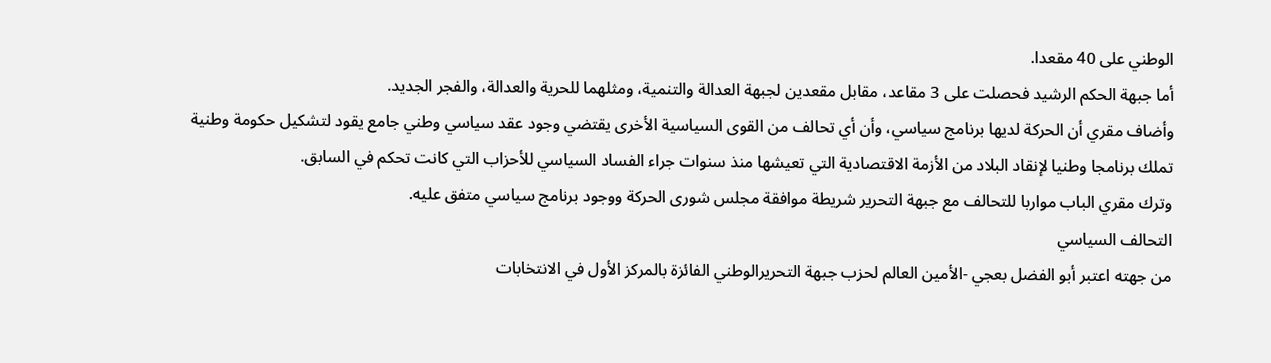الوطني على 40 مقعدا.
أما جبهة الحكم الرشيد فحصلت على 3 مقاعد، مقابل مقعدين لجبهة العدالة والتنمية، ومثلهما للحرية والعدالة، والفجر الجديد.
وأضاف مقري أن الحركة لديها برنامج سياسي، وأن أي تحالف من القوى السياسية الأخرى يقتضي وجود عقد سياسي وطني جامع يقود لتشكيل حكومة وطنية تملك برنامجا وطنيا لإنقاد البلاد من الأزمة الاقتصادية التي تعيشها منذ سنوات جراء الفساد السياسي للأحزاب التي كانت تحكم في السابق.
وترك مقري الباب مواربا للتحالف مع جبهة التحرير شريطة موافقة مجلس شورى الحركة ووجود برنامج سياسي متفق عليه.
التحالف السياسي
من جهته اعتبر أبو الفضل بعجي -الأمين العالم لحزب جبهة التحريرالوطني الفائزة بالمركز الأول في الانتخابات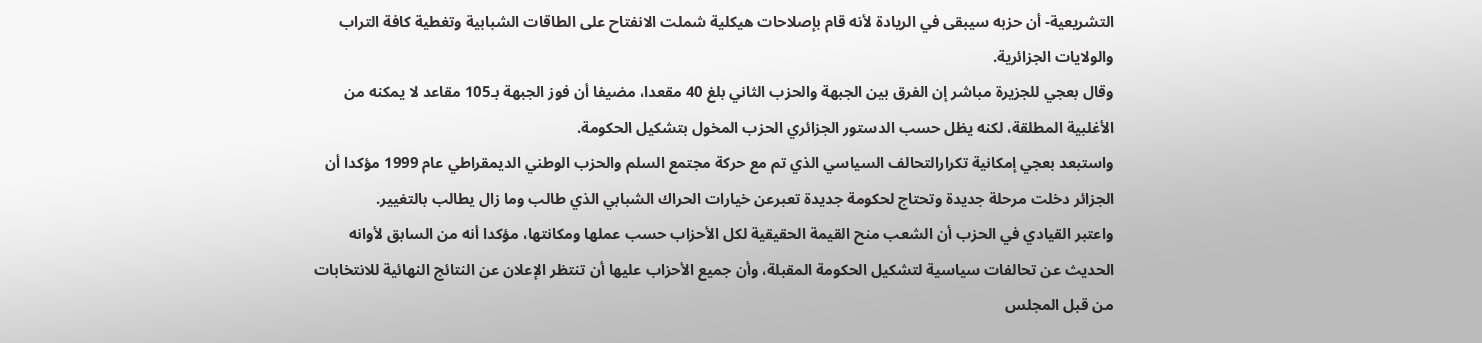التشريعية- أن حزبه سيبقى في الريادة لأنه قام بإصلاحات هيكلية شملت الانفتاح على الطاقات الشبابية وتغطية كافة التراب والولايات الجزائرية.
وقال بعجي للجزيرة مباشر إن الفرق بين الجبهة والحزب الثاني بلغ 40 مقعدا، مضيفا أن فوز الجبهة بـ105 مقاعد لا يمكنه من الأغلبية المطلقة، لكنه يظل حسب الدستور الجزائري الحزب المخول بتشكيل الحكومة.
واستبعد بعجي إمكانية تكرارالتحالف السياسي الذي تم مع حركة مجتمع السلم والحزب الوطني الديمقراطي عام 1999 مؤكدا أن الجزائر دخلت مرحلة جديدة وتحتاج لحكومة جديدة تعبرعن خيارات الحراك الشبابي الذي طالب وما زال يطالب بالتغيير.
واعتبر القيادي في الحزب أن الشعب منح القيمة الحقيقية لكل الأحزاب حسب عملها ومكانتها، مؤكدا أنه من السابق لأوانه الحديث عن تحالفات سياسية لتشكيل الحكومة المقبلة، وأن جميع الأحزاب عليها أن تنتظر الإعلان عن النتائج النهائية للانتخابات من قبل المجلس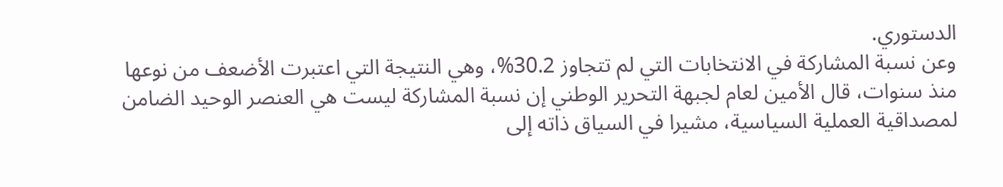الدستوري.
وعن نسبة المشاركة في الانتخابات التي لم تتجاوز 30.2%، وهي النتيجة التي اعتبرت الأضعف من نوعها منذ سنوات، قال الأمين لعام لجبهة التحرير الوطني إن نسبة المشاركة ليست هي العنصر الوحيد الضامن لمصداقية العملية السياسية، مشيرا في السياق ذاته إلى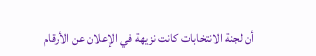أن لجنة الانتخابات كانت نزيهة في الإعلان عن الأرقام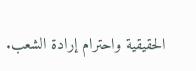الحقيقية واحترام إرادة الشعب.